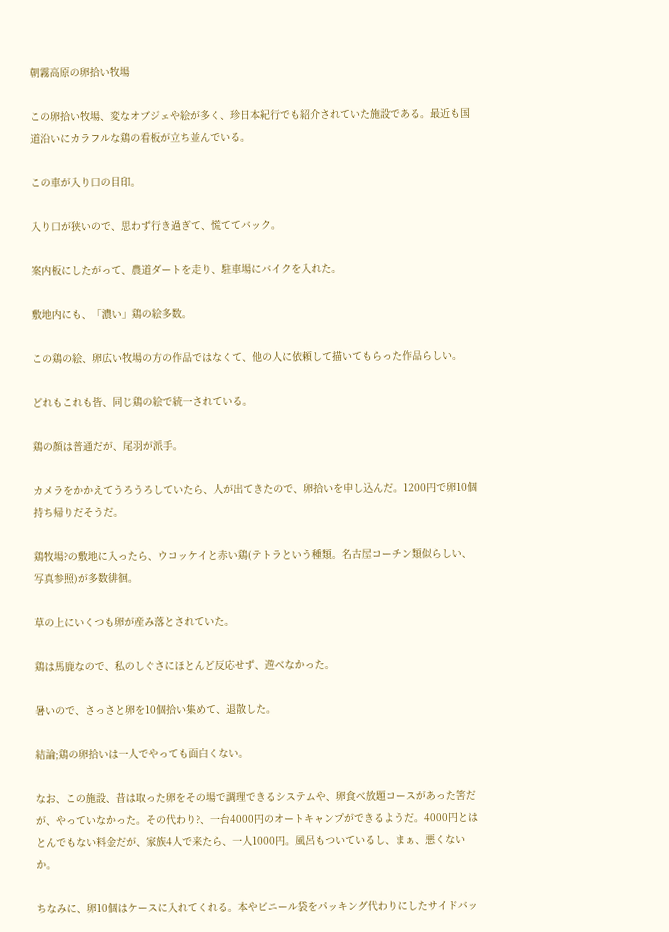朝霧高原の卵拾い牧場

この卵拾い牧場、変なオブジェや絵が多く、珍日本紀行でも紹介されていた施設である。最近も国道沿いにカラフルな鶏の看板が立ち並んでいる。

この車が入り口の目印。

入り口が狭いので、思わず行き過ぎて、慌ててバック。

案内板にしたがって、農道ダートを走り、駐車場にバイクを入れた。

敷地内にも、「濃い」鶏の絵多数。

この鶏の絵、卵広い牧場の方の作品ではなくて、他の人に依頼して描いてもらった作品らしい。

どれもこれも皆、同じ鶏の絵で統一されている。

鶏の顔は普通だが、尾羽が派手。

カメラをかかえてうろうろしていたら、人が出てきたので、卵拾いを申し込んだ。1200円で卵10個持ち帰りだそうだ。

鶏牧場?の敷地に入ったら、ウコッケイと赤い鶏(テトラという種類。名古屋コーチン類似らしい、写真参照)が多数徘徊。

草の上にいくつも卵が産み落とされていた。

鶏は馬鹿なので、私のしぐさにほとんど反応せず、遊べなかった。

暑いので、さっさと卵を10個拾い集めて、退散した。

結論;鶏の卵拾いは一人でやっても面白くない。

なお、この施設、昔は取った卵をその場で調理できるシステムや、卵食べ放題コースがあった筈だが、やっていなかった。その代わり?、一台4000円のオートキャンプができるようだ。4000円とはとんでもない料金だが、家族4人で来たら、一人1000円。風呂もついているし、まぁ、悪くないか。

ちなみに、卵10個はケースに入れてくれる。本やビニール袋をパッキング代わりにしたサイドバッ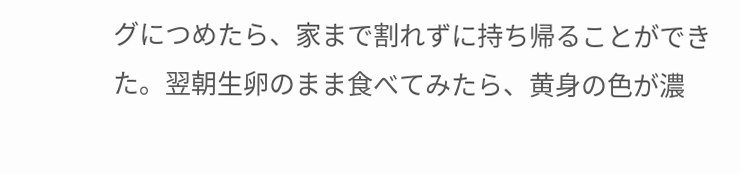グにつめたら、家まで割れずに持ち帰ることができた。翌朝生卵のまま食べてみたら、黄身の色が濃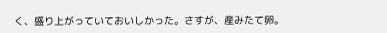く、盛り上がっていておいしかった。さすが、産みたて卵。